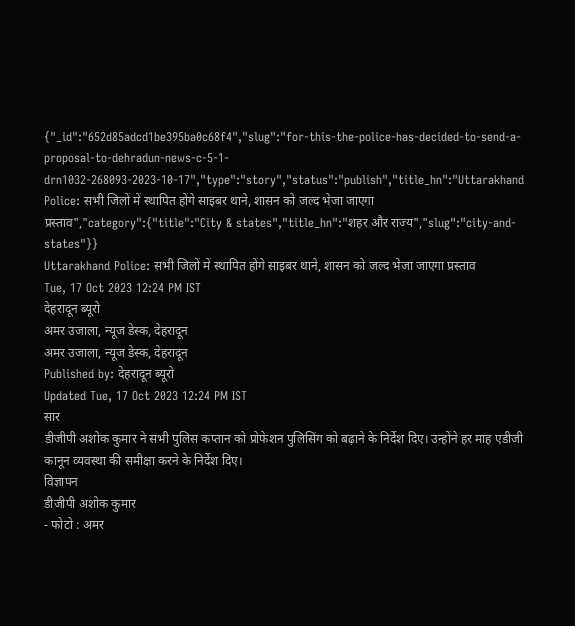{"_id":"652d85adcd1be395ba0c68f4","slug":"for-this-the-police-has-decided-to-send-a-proposal-to-dehradun-news-c-5-1-drn1032-268093-2023-10-17","type":"story","status":"publish","title_hn":"Uttarakhand Police: सभी जिलों में स्थापित होंगे साइबर थाने, शासन को जल्द भेजा जाएगा प्रस्ताव","category":{"title":"City & states","title_hn":"शहर और राज्य","slug":"city-and-states"}}
Uttarakhand Police: सभी जिलों में स्थापित होंगे साइबर थाने, शासन को जल्द भेजा जाएगा प्रस्ताव
Tue, 17 Oct 2023 12:24 PM IST
देहरादून ब्यूरो
अमर उजाला, न्यूज डेस्क, देहरादून
अमर उजाला, न्यूज डेस्क, देहरादून
Published by: देहरादून ब्यूरो
Updated Tue, 17 Oct 2023 12:24 PM IST
सार
डीजीपी अशोक कुमार ने सभी पुलिस कप्तान को प्रोफेशन पुलिसिंग को बढ़ाने के निर्देश दिए। उन्होंने हर माह एडीजी कानून व्यवस्था की समीक्षा करने के निर्देश दिए।
विज्ञापन
डीजीपी अशोक कुमार
- फोटो : अमर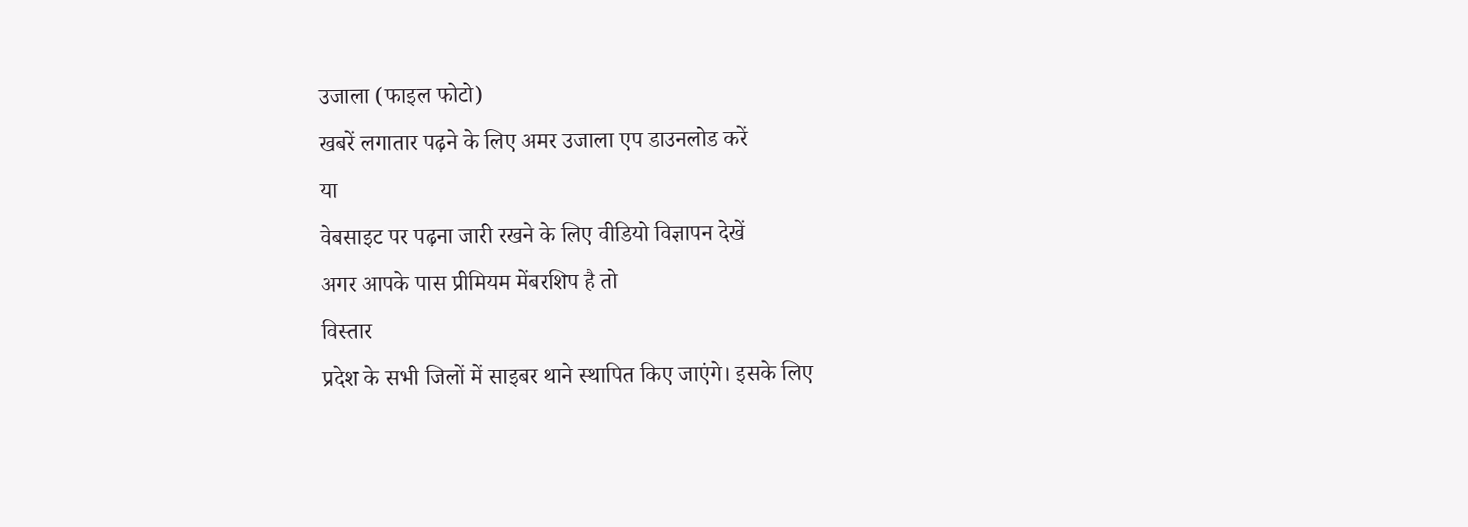उजाला (फाइल फोटो)
खबरें लगातार पढ़ने के लिए अमर उजाला एप डाउनलोड करें
या
वेबसाइट पर पढ़ना जारी रखने के लिए वीडियो विज्ञापन देखें
अगर आपके पास प्रीमियम मेंबरशिप है तो
विस्तार
प्रदेश के सभी जिलों में साइबर थाने स्थापित किए जाएंगे। इसके लिए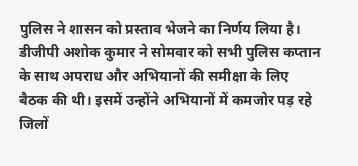पुलिस ने शासन को प्रस्ताव भेजने का निर्णय लिया है। डीजीपी अशोक कुमार ने सोमवार को सभी पुलिस कप्तान के साथ अपराध और अभियानों की समीक्षा के लिए बैठक की थी। इसमें उन्होंने अभियानों में कमजोर पड़ रहे जिलों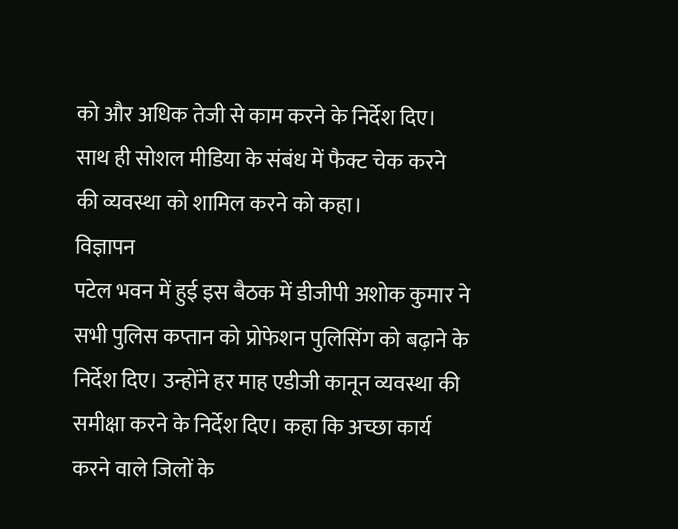को और अधिक तेजी से काम करने के निर्देश दिए। साथ ही सोशल मीडिया के संबंध में फैक्ट चेक करने की व्यवस्था को शामिल करने को कहा।
विज्ञापन
पटेल भवन में हुई इस बैठक में डीजीपी अशोक कुमार ने सभी पुलिस कप्तान को प्रोफेशन पुलिसिंग को बढ़ाने के निर्देश दिए। उन्होंने हर माह एडीजी कानून व्यवस्था की समीक्षा करने के निर्देश दिए। कहा कि अच्छा कार्य करने वाले जिलों के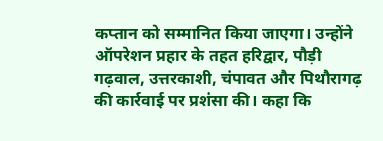कप्तान को सम्मानित किया जाएगा। उन्होंने ऑपरेशन प्रहार के तहत हरिद्वार, पौड़ी गढ़वाल, उत्तरकाशी, चंपावत और पिथौरागढ़ की कार्रवाई पर प्रशंसा की। कहा कि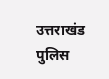उत्तराखंड पुलिस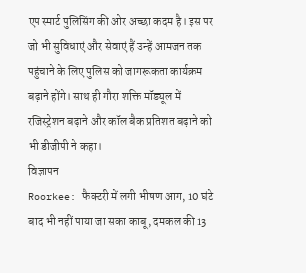एप स्मार्ट पुलिसिंग की ओर अच्छा कदम है। इस पर जो भी सुविधाएं और सेवाएं हैं उन्हें आमजन तक पहुंचाने के लिए पुलिस को जागरूकता कार्यक्रम बढ़ाने होंगे। साथ ही गौरा शक्ति मॉड्यूल में रजिस्ट्रेशन बढ़ाने और कॉल बैक प्रतिशत बढ़ाने को भी डीजीपी ने कहा।
विज्ञापन
Roorkee: फैक्टरी में लगी भीषण आग, 10 घंटे बाद भी नहीं पाया जा सका काबू, दमकल की 13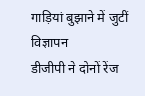गाड़ियां बुझाने में जुटीं
विज्ञापन
डीजीपी ने दोनों रेंज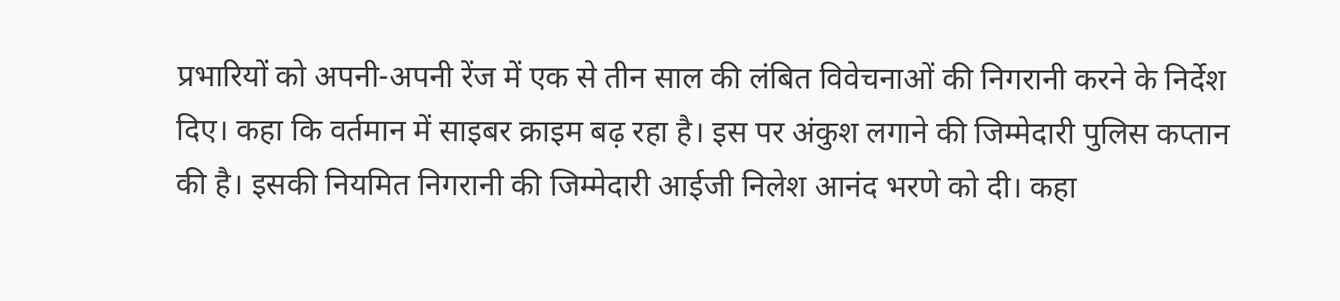प्रभारियों को अपनी-अपनी रेंज में एक से तीन साल की लंबित विवेचनाओं की निगरानी करने के निर्देश दिए। कहा कि वर्तमान में साइबर क्राइम बढ़ रहा है। इस पर अंकुश लगाने की जिम्मेदारी पुलिस कप्तान की है। इसकी नियमित निगरानी की जिम्मेदारी आईजी निलेश आनंद भरणे को दी। कहा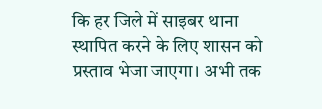कि हर जिले में साइबर थाना स्थापित करने के लिए शासन को प्रस्ताव भेजा जाएगा। अभी तक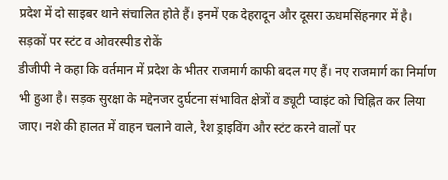प्रदेश में दो साइबर थाने संचालित होते हैं। इनमें एक देहरादून और दूसरा ऊधमसिंहनगर में है।
सड़कों पर स्टंट व ओवरस्पीड रोकें
डीजीपी ने कहा कि वर्तमान में प्रदेश के भीतर राजमार्ग काफी बदल गए हैं। नए राजमार्ग का निर्माण भी हुआ है। सड़क सुरक्षा के मद्देनजर दुर्घटना संभावित क्षेत्रों व ड्यूटी प्वाइंट को चिह्नित कर लिया जाए। नशे की हालत में वाहन चलाने वाले, रैश ड्राइविंग और स्टंट करने वालों पर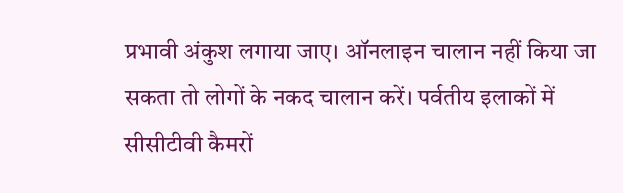प्रभावी अंकुश लगाया जाए। ऑनलाइन चालान नहीं किया जा सकता तो लोगों के नकद चालान करें। पर्वतीय इलाकों में सीसीटीवी कैमरों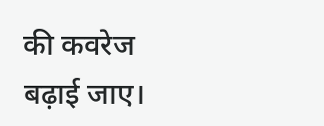की कवरेज बढ़ाई जाए।